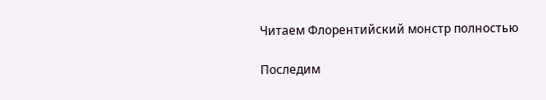Читаем Флорентийский монстр полностью

Последим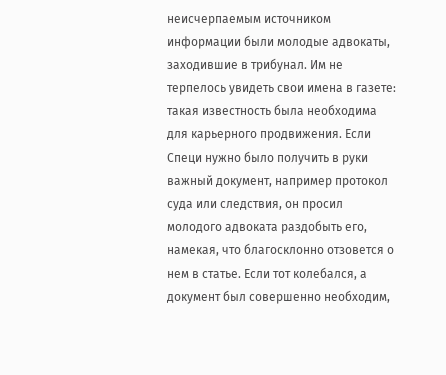неисчерпаемым источником информации были молодые адвокаты, заходившие в трибунал. Им не терпелось увидеть свои имена в газете: такая известность была необходима для карьерного продвижения. Если Специ нужно было получить в руки важный документ, например протокол суда или следствия, он просил молодого адвоката раздобыть его, намекая, что благосклонно отзовется о нем в статье. Если тот колебался, а документ был совершенно необходим,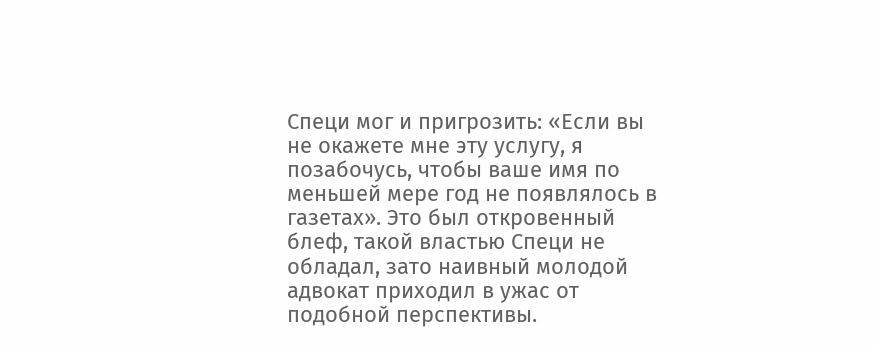Специ мог и пригрозить: «Если вы не окажете мне эту услугу, я позабочусь, чтобы ваше имя по меньшей мере год не появлялось в газетах». Это был откровенный блеф, такой властью Специ не обладал, зато наивный молодой адвокат приходил в ужас от подобной перспективы.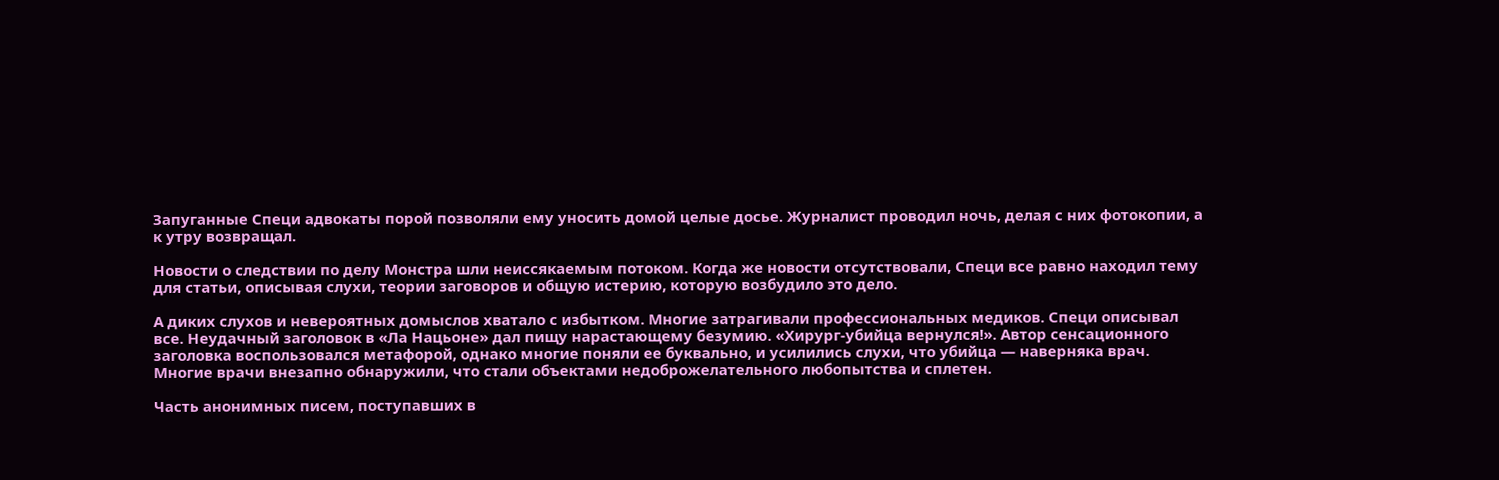Запуганные Специ адвокаты порой позволяли ему уносить домой целые досье. Журналист проводил ночь, делая с них фотокопии, а к утру возвращал.

Новости о следствии по делу Монстра шли неиссякаемым потоком. Когда же новости отсутствовали, Специ все равно находил тему для статьи, описывая слухи, теории заговоров и общую истерию, которую возбудило это дело.

А диких слухов и невероятных домыслов хватало с избытком. Многие затрагивали профессиональных медиков. Специ описывал все. Неудачный заголовок в «Ла Нацьоне» дал пищу нарастающему безумию. «Хирург-убийца вернулся!». Автор сенсационного заголовка воспользовался метафорой, однако многие поняли ее буквально, и усилились слухи, что убийца — наверняка врач. Многие врачи внезапно обнаружили, что стали объектами недоброжелательного любопытства и сплетен.

Часть анонимных писем, поступавших в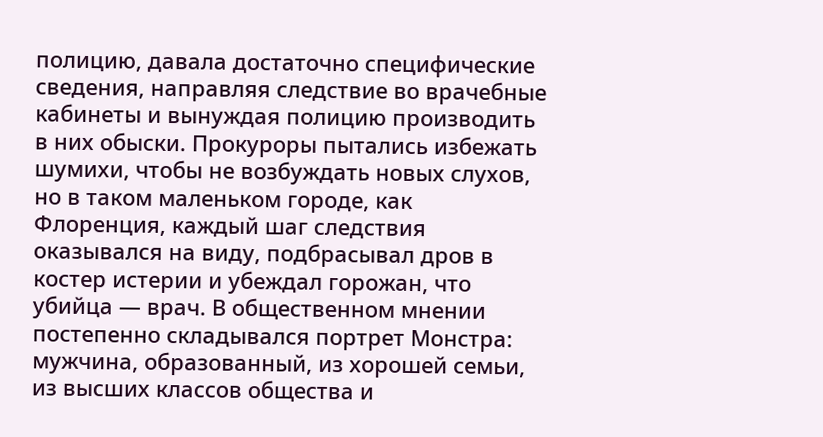полицию, давала достаточно специфические сведения, направляя следствие во врачебные кабинеты и вынуждая полицию производить в них обыски. Прокуроры пытались избежать шумихи, чтобы не возбуждать новых слухов, но в таком маленьком городе, как Флоренция, каждый шаг следствия оказывался на виду, подбрасывал дров в костер истерии и убеждал горожан, что убийца — врач. В общественном мнении постепенно складывался портрет Монстра: мужчина, образованный, из хорошей семьи, из высших классов общества и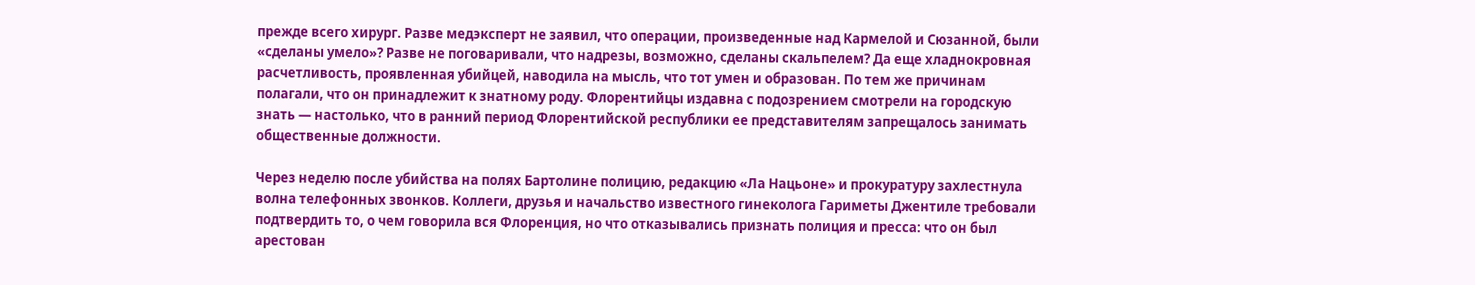прежде всего хирург. Разве медэксперт не заявил, что операции, произведенные над Кармелой и Сюзанной, были «сделаны умело»? Разве не поговаривали, что надрезы, возможно, сделаны скальпелем? Да еще хладнокровная расчетливость, проявленная убийцей, наводила на мысль, что тот умен и образован. По тем же причинам полагали, что он принадлежит к знатному роду. Флорентийцы издавна с подозрением смотрели на городскую знать — настолько, что в ранний период Флорентийской республики ее представителям запрещалось занимать общественные должности.

Через неделю после убийства на полях Бартолине полицию, редакцию «Ла Нацьоне» и прокуратуру захлестнула волна телефонных звонков. Коллеги, друзья и начальство известного гинеколога Гариметы Джентиле требовали подтвердить то, о чем говорила вся Флоренция, но что отказывались признать полиция и пресса: что он был арестован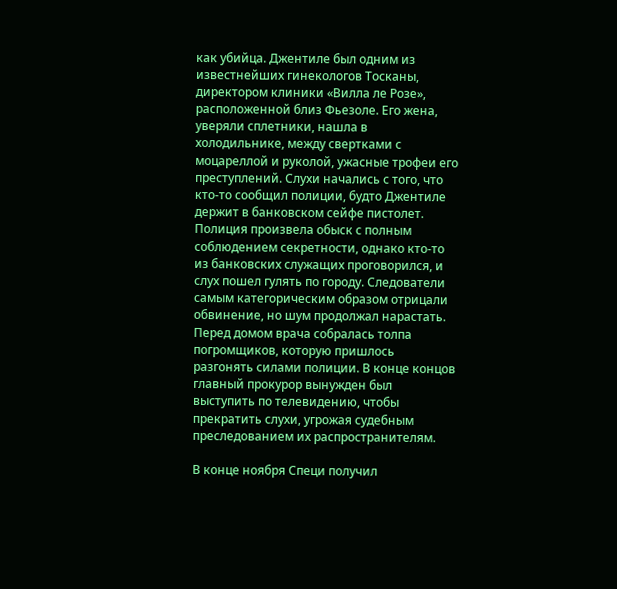как убийца. Джентиле был одним из известнейших гинекологов Тосканы, директором клиники «Вилла ле Розе», расположенной близ Фьезоле. Его жена, уверяли сплетники, нашла в холодильнике, между свертками с моцареллой и руколой, ужасные трофеи его преступлений. Слухи начались с того, что кто-то сообщил полиции, будто Джентиле держит в банковском сейфе пистолет. Полиция произвела обыск с полным соблюдением секретности, однако кто-то из банковских служащих проговорился, и слух пошел гулять по городу. Следователи самым категорическим образом отрицали обвинение, но шум продолжал нарастать. Перед домом врача собралась толпа погромщиков, которую пришлось разгонять силами полиции. В конце концов главный прокурор вынужден был выступить по телевидению, чтобы прекратить слухи, угрожая судебным преследованием их распространителям.

В конце ноября Специ получил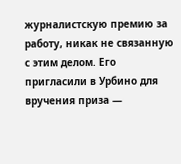журналистскую премию за работу, никак не связанную с этим делом. Его пригласили в Урбино для вручения приза —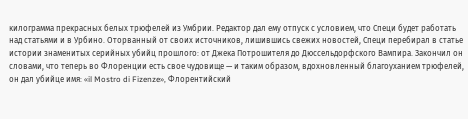килограмма прекрасных белых трюфелей из Умбрии. Редактор дал ему отпуск с условием, что Специ будет работать над статьями и в Урбино. Оторванный от своих источников, лишившись свежих новостей, Специ перебирал в статье истории знаменитых серийных убийц прошлого: от Джека Потрошителя до Дюссельдорфского Вампира. Закончил он словами, что теперь во Флоренции есть свое чудовище — и таким образом, вдохновленный благоуханием трюфелей, он дал убийце имя: «il Mostro di Fizenze», Флорентийский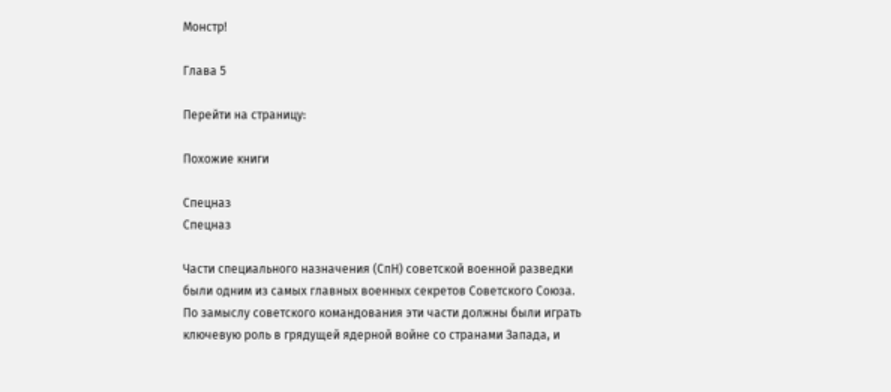Монстр!

Глава 5

Перейти на страницу:

Похожие книги

Спецназ
Спецназ

Части специального назначения (СпН) советской военной разведки были одним из самых главных военных секретов Советского Союза. По замыслу советского командования эти части должны были играть ключевую роль в грядущей ядерной войне со странами Запада, и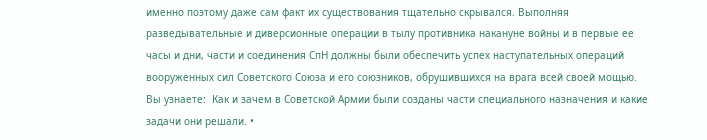именно поэтому даже сам факт их существования тщательно скрывался. Выполняя разведывательные и диверсионные операции в тылу противника накануне войны и в первые ее часы и дни, части и соединения СпН должны были обеспечить успех наступательных операций вооруженных сил Советского Союза и его союзников, обрушившихся на врага всей своей мощью. Вы узнаете:  Как и зачем в Советской Армии были созданы части специального назначения и какие задачи они решали. •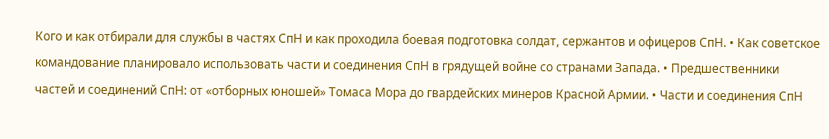Кого и как отбирали для службы в частях СпН и как проходила боевая подготовка солдат, сержантов и офицеров СпН. • Как советское командование планировало использовать части и соединения СпН в грядущей войне со странами Запада. • Предшественники частей и соединений СпН: от «отборных юношей» Томаса Мора до гвардейских минеров Красной Армии. • Части и соединения СпН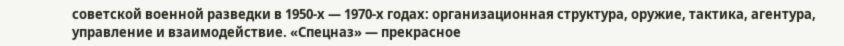советской военной разведки в 1950-х — 1970-х годах: организационная структура, оружие, тактика, агентура, управление и взаимодействие. «Спецназ» — прекрасное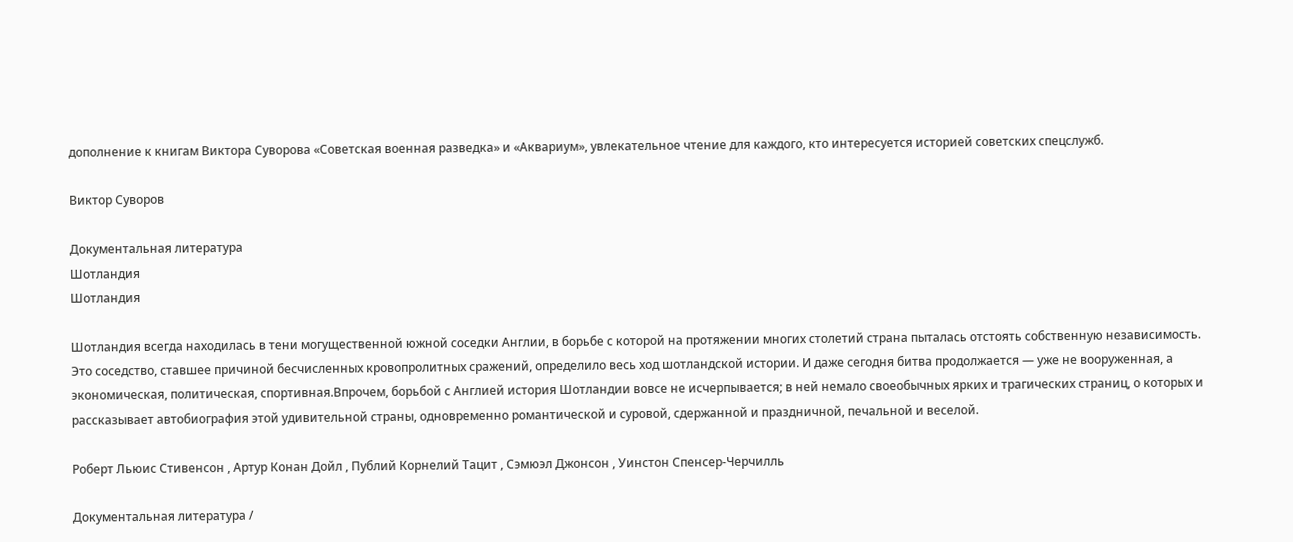дополнение к книгам Виктора Суворова «Советская военная разведка» и «Аквариум», увлекательное чтение для каждого, кто интересуется историей советских спецслужб.

Виктор Суворов

Документальная литература
Шотландия
Шотландия

Шотландия всегда находилась в тени могущественной южной соседки Англии, в борьбе с которой на протяжении многих столетий страна пыталась отстоять собственную независимость. Это соседство, ставшее причиной бесчисленных кровопролитных сражений, определило весь ход шотландской истории. И даже сегодня битва продолжается — уже не вооруженная, а экономическая, политическая, спортивная.Впрочем, борьбой с Англией история Шотландии вовсе не исчерпывается; в ней немало своеобычных ярких и трагических страниц, о которых и рассказывает автобиография этой удивительной страны, одновременно романтической и суровой, сдержанной и праздничной, печальной и веселой.

Роберт Льюис Стивенсон , Артур Конан Дойл , Публий Корнелий Тацит , Сэмюэл Джонсон , Уинстон Спенсер-Черчилль

Документальная литература /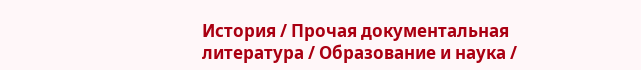История / Прочая документальная литература / Образование и наука /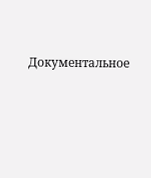Документальное